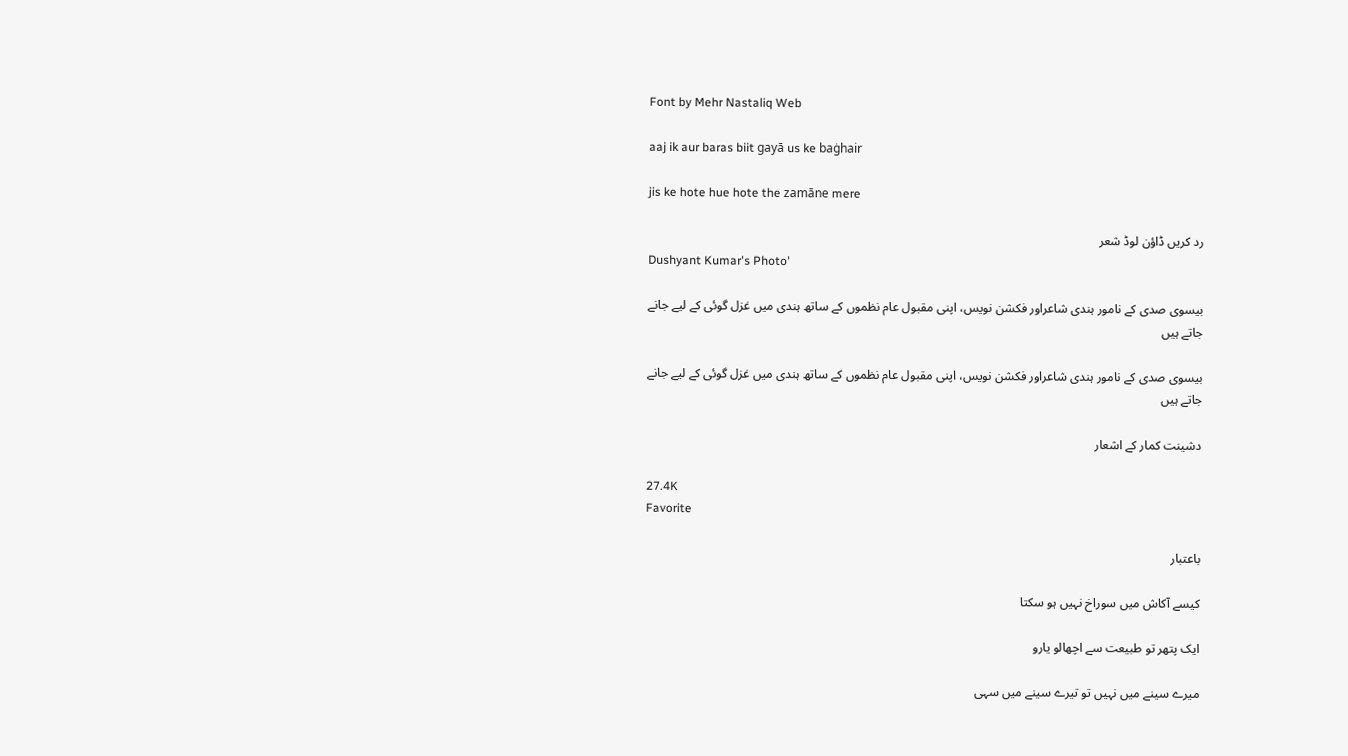Font by Mehr Nastaliq Web

aaj ik aur baras biit gayā us ke baġhair

jis ke hote hue hote the zamāne mere

رد کریں ڈاؤن لوڈ شعر
Dushyant Kumar's Photo'

بیسوی صدی کے نامور ہندی شاعراور فکشن نویس، اپنی مقبول عام نظموں کے ساتھ ہندی میں غزل گوئی کے لیے جانے جاتے ہیں

بیسوی صدی کے نامور ہندی شاعراور فکشن نویس، اپنی مقبول عام نظموں کے ساتھ ہندی میں غزل گوئی کے لیے جانے جاتے ہیں

دشینت کمار کے اشعار

27.4K
Favorite

باعتبار

کیسے آکاش میں سوراخ نہیں ہو سکتا

ایک پتھر تو طبیعت سے اچھالو یارو

میرے سینے میں نہیں تو تیرے سینے میں سہی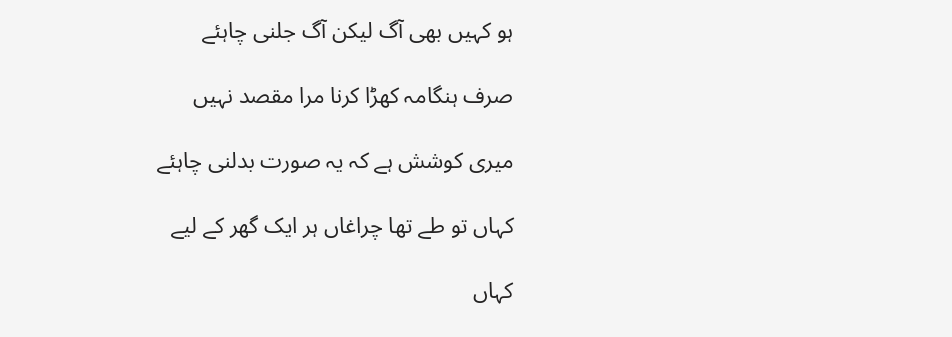ہو کہیں بھی آگ لیکن آگ جلنی چاہئے

صرف ہنگامہ کھڑا کرنا مرا مقصد نہیں

میری کوشش ہے کہ یہ صورت بدلنی چاہئے

کہاں تو طے تھا چراغاں ہر ایک گھر کے لیے

کہاں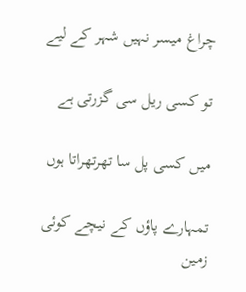چراغ میسر نہیں شہر کے لیے

تو کسی ریل سی گزرتی ہے

میں کسی پل سا تھرتھراتا ہوں

تمہارے پاؤں کے نیچے کوئی زمین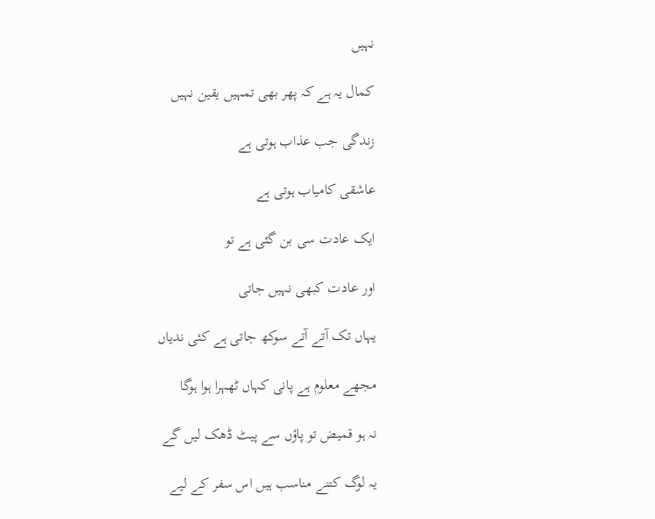نہیں

کمال یہ ہے کہ پھر بھی تمہیں یقین نہیں

زندگی جب عذاب ہوتی ہے

عاشقی کامیاب ہوتی ہے

ایک عادت سی بن گئی ہے تو

اور عادت کبھی نہیں جاتی

یہاں تک آتے آتے سوکھ جاتی ہے کئی ندیاں

مجھے معلوم ہے پانی کہاں ٹھہرا ہوا ہوگا

نہ ہو قمیض تو پاؤں سے پیٹ ڈھک لیں گے

یہ لوگ کتنے مناسب ہیں اس سفر کے لیے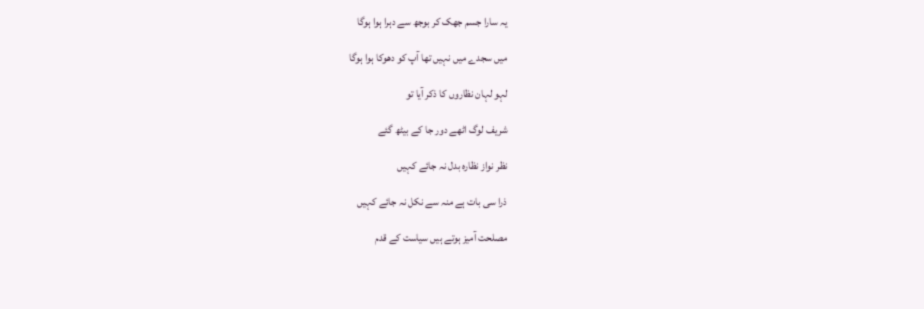یہ سارا جسم جھک کر بوجھ سے دہرا ہوا ہوگا

میں سجدے میں نہیں تھا آپ کو دھوکا ہوا ہوگا

لہو لہان نظاروں کا ذکر آیا تو

شریف لوگ اٹھے دور جا کے بیٹھ گئے

نظر نواز نظارہ بدل نہ جائے کہیں

ذرا سی بات ہے منہ سے نکل نہ جائے کہیں

مصلحت آمیز ہوتے ہیں سیاست کے قدم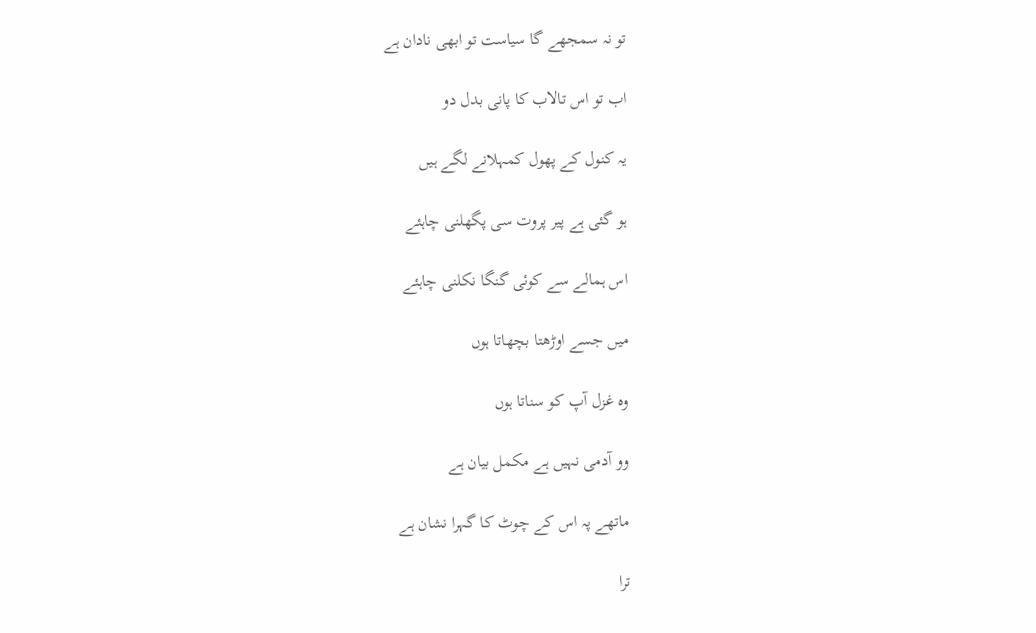تو نہ سمجھے گا سیاست تو ابھی نادان ہے

اب تو اس تالاب کا پانی بدل دو

یہ کنول کے پھول کمہلانے لگے ہیں

ہو گئی ہے پیر پروت سی پگھلنی چاہئے

اس ہمالے سے کوئی گنگا نکلنی چاہئے

میں جسے اوڑھتا بچھاتا ہوں

وہ غزل آپ کو سناتا ہوں

وو آدمی نہیں ہے مکمل بیان ہے

ماتھے پہ اس کے چوٹ کا گہرا نشان ہے

ترا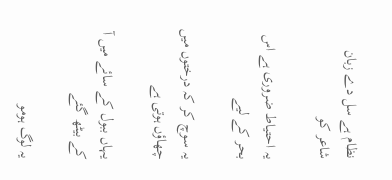نظام ہے سل دے زبان شاعر کو

یہ احتیاط ضروری ہے اس بحر کے لیے

یہ سوچ کر کہ درختوں میں چھاؤں ہوتی ہے

یہاں ببول کے سائے میں آ کے بیٹھ گئے

یہ لوگ ہومو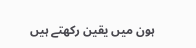ہون میں یقین رکھتے ہیں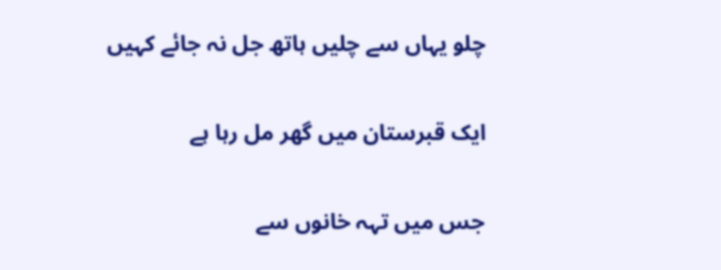چلو یہاں سے چلیں ہاتھ جل نہ جائے کہیں

ایک قبرستان میں گھر مل رہا ہے

جس میں تہہ خانوں سے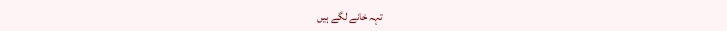تہہ خانے لگے ہیں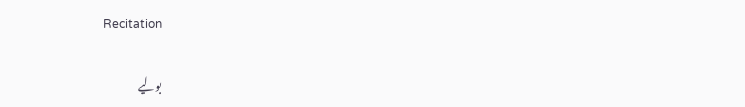Recitation

بولیے